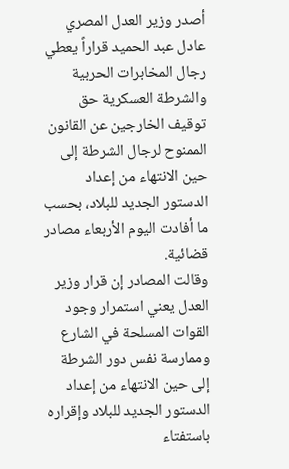أصدر وزير العدل المصري عادل عبد الحميد قراراً يعطي رجال المخابرات الحربية والشرطة العسكرية حق توقيف الخارجين عن القانون الممنوح لرجال الشرطة إلى حين الانتهاء من إعداد الدستور الجديد للبلاد، بحسب ما أفادت اليوم الأربعاء مصادر قضائية.
وقالت المصادر إن قرار وزير العدل يعني استمرار وجود القوات المسلحة في الشارع وممارسة نفس دور الشرطة إلى حين الانتهاء من إعداد الدستور الجديد للبلاد وإقراره باستفتاء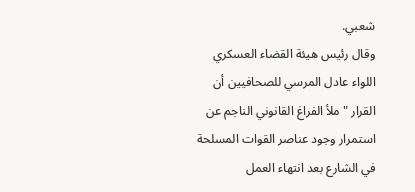شعبي.
وقال رئيس هيئة القضاء العسكري اللواء عادل المرسي للصحافيين أن القرار "ملأ الفراغ القانوني الناجم عن استمرار وجود عناصر القوات المسلحة في الشارع بعد انتهاء العمل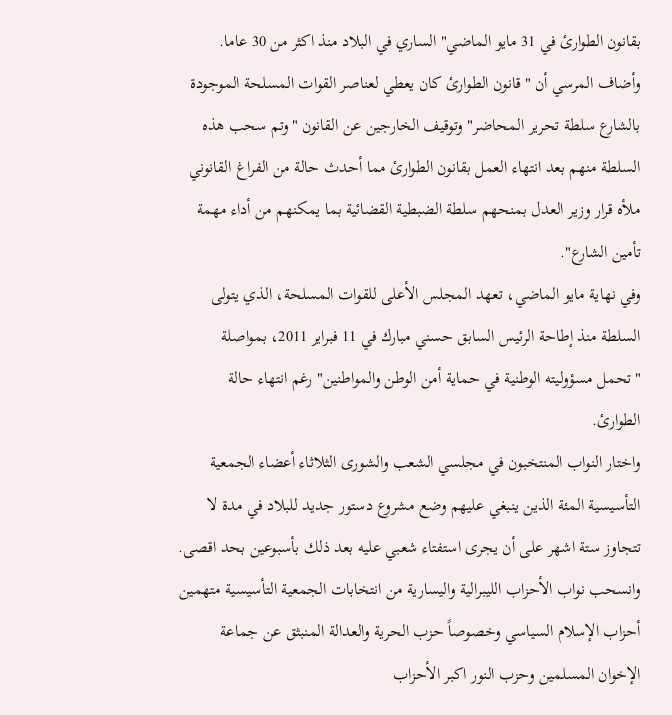بقانون الطوارئ في 31 مايو الماضي" الساري في البلاد منذ اكثر من 30 عاما.
وأضاف المرسي أن "قانون الطوارئ كان يعطي لعناصر القوات المسلحة الموجودة بالشارع سلطة تحرير المحاضر" وتوقيف الخارجين عن القانون "وتم سحب هذه السلطة منهم بعد انتهاء العمل بقانون الطوارئ مما أحدث حالة من الفراغ القانوني ملأه قرار وزير العدل بمنحهم سلطة الضبطية القضائية بما يمكنهم من أداء مهمة تأمين الشارع".
وفي نهاية مايو الماضي، تعهد المجلس الأعلى للقوات المسلحة، الذي يتولى السلطة منذ إطاحة الرئيس السابق حسني مبارك في 11 فبراير 2011، بمواصلة "تحمل مسؤوليته الوطنية في حماية أمن الوطن والمواطنين" رغم انتهاء حالة الطوارئ.
واختار النواب المنتخبون في مجلسي الشعب والشورى الثلاثاء أعضاء الجمعية التأسيسية المئة الذين ينبغي عليهم وضع مشروع دستور جديد للبلاد في مدة لا تتجاوز ستة اشهر على أن يجرى استفتاء شعبي عليه بعد ذلك بأسبوعين بحد اقصى.
وانسحب نواب الأحزاب الليبرالية واليسارية من انتخابات الجمعية التأسيسية متهمين أحزاب الإسلام السياسي وخصوصاً حزب الحرية والعدالة المنبثق عن جماعة الإخوان المسلمين وحزب النور اكبر الأحزاب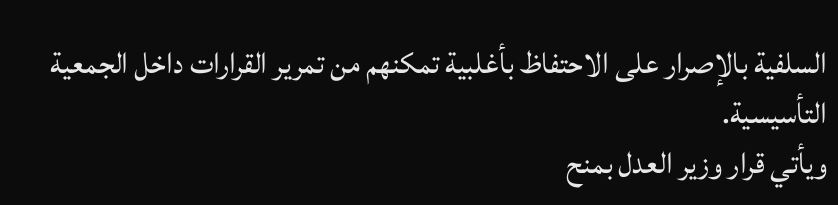السلفية بالإصرار على الاحتفاظ بأغلبية تمكنهم من تمرير القرارات داخل الجمعية التأسيسية.
ويأتي قرار وزير العدل بمنح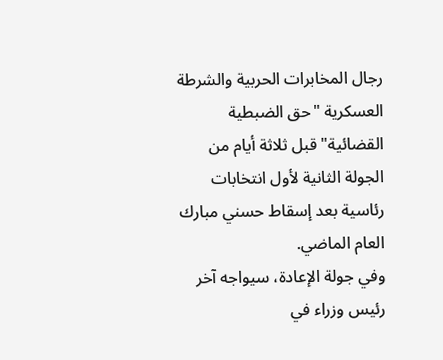رجال المخابرات الحربية والشرطة العسكرية "حق الضبطية القضائية" قبل ثلاثة أيام من الجولة الثانية لأول انتخابات رئاسية بعد إسقاط حسني مبارك العام الماضي.
وفي جولة الإعادة، سيواجه آخر رئيس وزراء في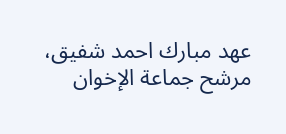عهد مبارك احمد شفيق، مرشح جماعة الإخوان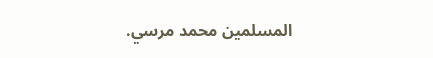المسلمين محمد مرسي.